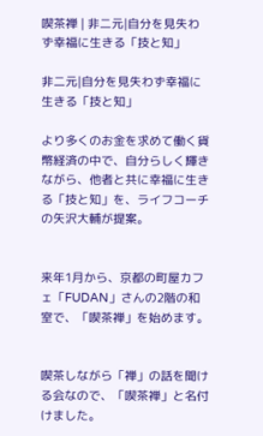喫茶禅 | 非二元|自分を見失わず幸福に生きる「技と知」

非二元|自分を見失わず幸福に生きる「技と知」

より多くのお金を求めて働く貨幣経済の中で、自分らしく輝きながら、他者と共に幸福に生きる「技と知」を、ライフコーチの矢沢大輔が提案。


来年1月から、京都の町屋カフェ「FUDAN」さんの2階の和室で、「喫茶禅」を始めます。


喫茶しながら「禅」の話を聞ける会なので、「喫茶禅」と名付けました。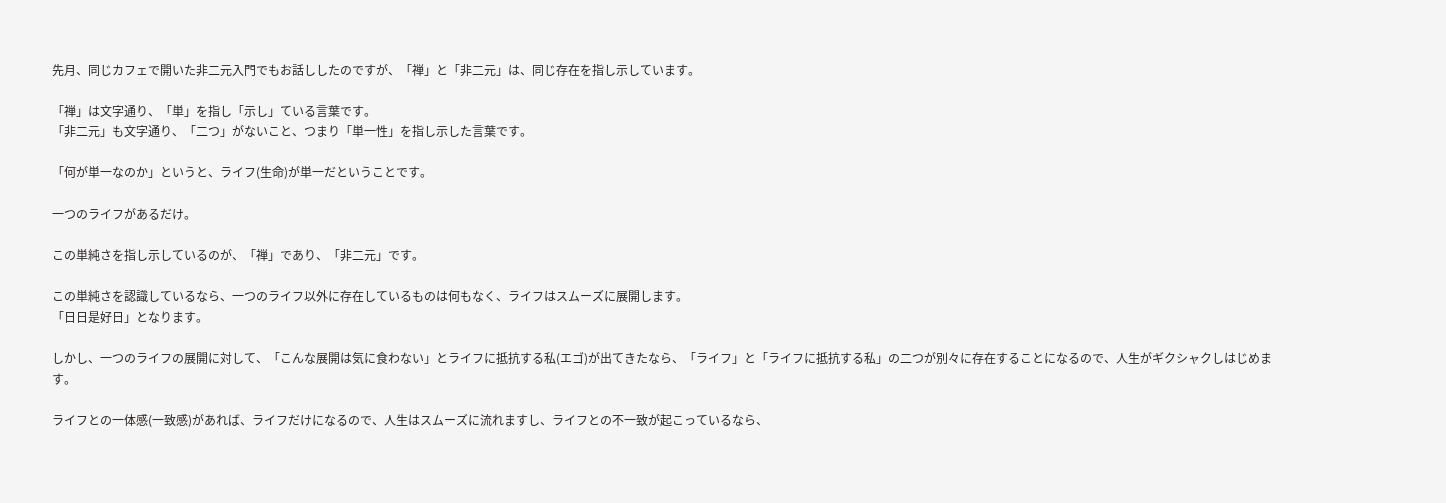先月、同じカフェで開いた非二元入門でもお話ししたのですが、「禅」と「非二元」は、同じ存在を指し示しています。

「禅」は文字通り、「単」を指し「示し」ている言葉です。
「非二元」も文字通り、「二つ」がないこと、つまり「単一性」を指し示した言葉です。

「何が単一なのか」というと、ライフ(生命)が単一だということです。

一つのライフがあるだけ。

この単純さを指し示しているのが、「禅」であり、「非二元」です。

この単純さを認識しているなら、一つのライフ以外に存在しているものは何もなく、ライフはスムーズに展開します。
「日日是好日」となります。

しかし、一つのライフの展開に対して、「こんな展開は気に食わない」とライフに抵抗する私(エゴ)が出てきたなら、「ライフ」と「ライフに抵抗する私」の二つが別々に存在することになるので、人生がギクシャクしはじめます。

ライフとの一体感(一致感)があれば、ライフだけになるので、人生はスムーズに流れますし、ライフとの不一致が起こっているなら、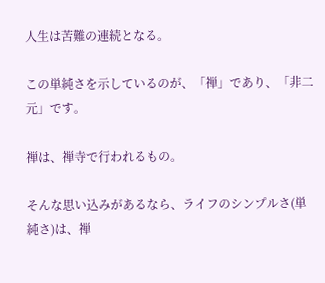人生は苦難の連続となる。

この単純さを示しているのが、「禅」であり、「非二元」です。

禅は、禅寺で行われるもの。

そんな思い込みがあるなら、ライフのシンプルさ(単純さ)は、禅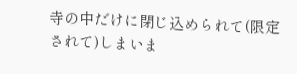寺の中だけに閉じ込められて(限定されて)しまいま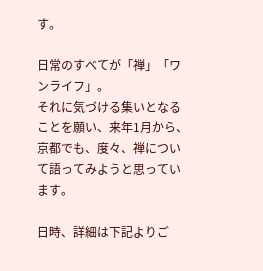す。

日常のすべてが「禅」「ワンライフ」。
それに気づける集いとなることを願い、来年1月から、京都でも、度々、禅について語ってみようと思っています。

日時、詳細は下記よりご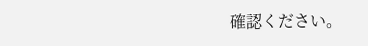確認ください。